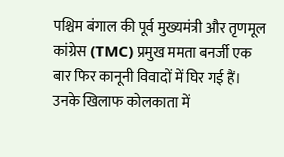पश्चिम बंगाल की पूर्व मुख्यमंत्री और तृणमूल कांग्रेस (TMC) प्रमुख ममता बनर्जी एक बार फिर कानूनी विवादों में घिर गई हैं। उनके खिलाफ कोलकाता में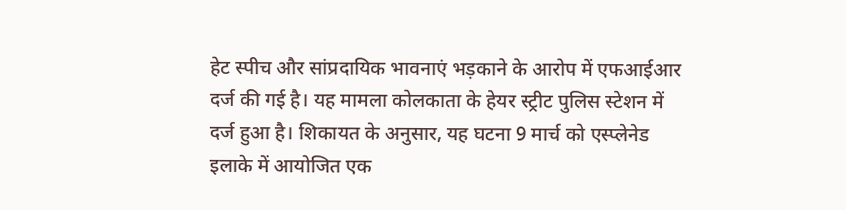हेट स्पीच और सांप्रदायिक भावनाएं भड़काने के आरोप में एफआईआर दर्ज की गई है। यह मामला कोलकाता के हेयर स्ट्रीट पुलिस स्टेशन में दर्ज हुआ है। शिकायत के अनुसार, यह घटना 9 मार्च को एस्प्लेनेड इलाके में आयोजित एक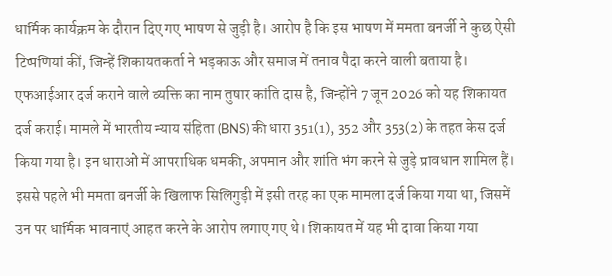धार्मिक कार्यक्रम के दौरान दिए गए भाषण से जुड़ी है। आरोप है कि इस भाषण में ममता बनर्जी ने कुछ ऐसी टिप्पणियां कीं, जिन्हें शिकायतकर्ता ने भड़काऊ और समाज में तनाव पैदा करने वाली बताया है। एफआईआर दर्ज कराने वाले व्यक्ति का नाम तुषार कांति दास है, जिन्होंने 7 जून 2026 को यह शिकायत दर्ज कराई। मामले में भारतीय न्याय संहिता (BNS) की धारा 351(1), 352 और 353(2) के तहत केस दर्ज किया गया है। इन धाराओं में आपराधिक धमकी, अपमान और शांति भंग करने से जुड़े प्रावधान शामिल हैं।
इससे पहले भी ममता बनर्जी के खिलाफ सिलिगुड़ी में इसी तरह का एक मामला दर्ज किया गया था, जिसमें उन पर धार्मिक भावनाएं आहत करने के आरोप लगाए गए थे। शिकायत में यह भी दावा किया गया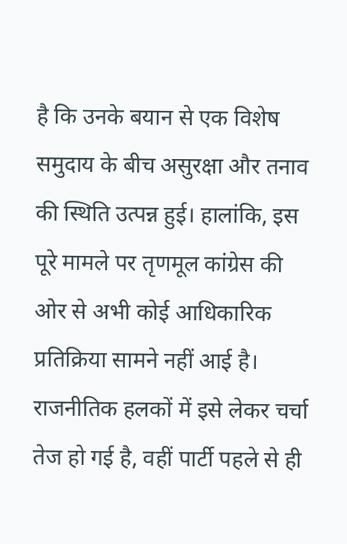है कि उनके बयान से एक विशेष समुदाय के बीच असुरक्षा और तनाव की स्थिति उत्पन्न हुई। हालांकि, इस पूरे मामले पर तृणमूल कांग्रेस की ओर से अभी कोई आधिकारिक प्रतिक्रिया सामने नहीं आई है। राजनीतिक हलकों में इसे लेकर चर्चा तेज हो गई है, वहीं पार्टी पहले से ही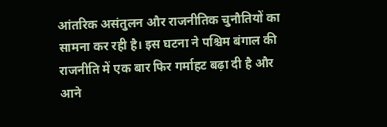आंतरिक असंतुलन और राजनीतिक चुनौतियों का सामना कर रही है। इस घटना ने पश्चिम बंगाल की राजनीति में एक बार फिर गर्माहट बढ़ा दी है और आने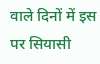वाले दिनों में इस पर सियासी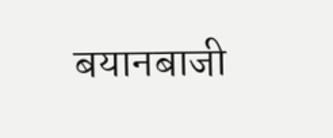बयानबाजी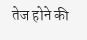तेज होने की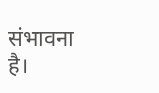संभावना है।